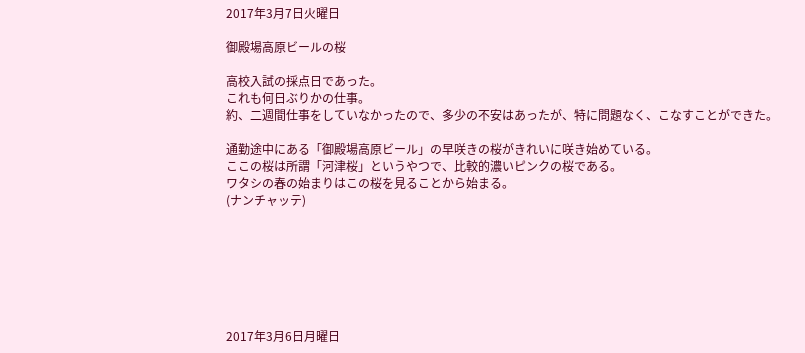2017年3月7日火曜日

御殿場高原ビールの桜

高校入試の採点日であった。
これも何日ぶりかの仕事。
約、二週間仕事をしていなかったので、多少の不安はあったが、特に問題なく、こなすことができた。

通勤途中にある「御殿場高原ビール」の早咲きの桜がきれいに咲き始めている。
ここの桜は所謂「河津桜」というやつで、比較的濃いピンクの桜である。
ワタシの春の始まりはこの桜を見ることから始まる。
(ナンチャッテ)







2017年3月6日月曜日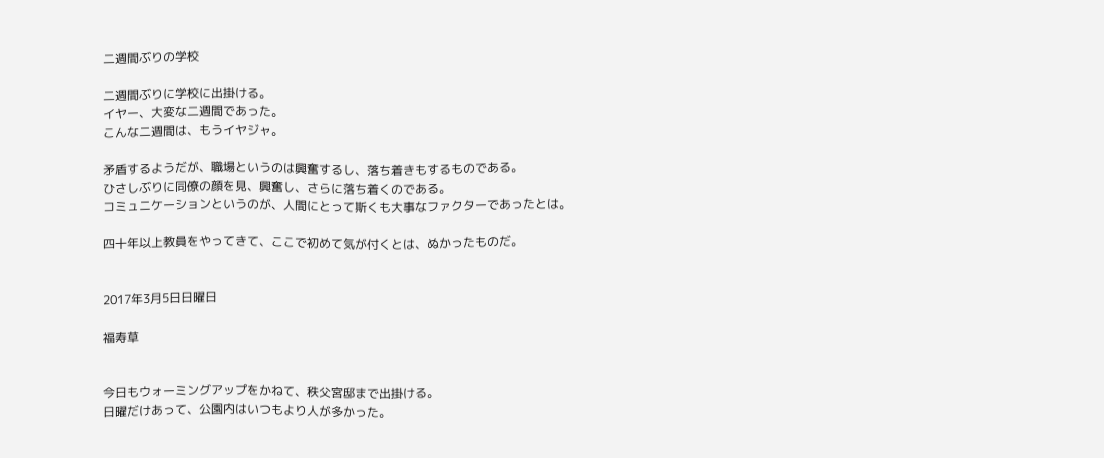二週間ぶりの学校

二週間ぶりに学校に出掛ける。
イヤー、大変な二週間であった。
こんな二週間は、もうイヤジャ。

矛盾するようだが、職場というのは興奮するし、落ち着きもするものである。
ひさしぶりに同僚の顔を見、興奮し、さらに落ち着くのである。
コミュニケーションというのが、人間にとって斯くも大事なファクターであったとは。

四十年以上教員をやってきて、ここで初めて気が付くとは、ぬかったものだ。


2017年3月5日日曜日

福寿草


今日もウォーミングアップをかねて、秩父宮邸まで出掛ける。
日曜だけあって、公園内はいつもより人が多かった。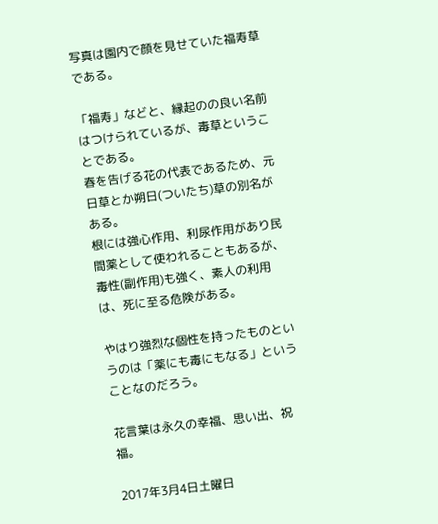写真は園内で顔を見せていた福寿草である。

「福寿」などと、縁起のの良い名前はつけられているが、毒草ということである。
春を告げる花の代表であるため、元日草とか朔日(ついたち)草の別名がある。
根には強心作用、利尿作用があり民間薬として使われることもあるが、毒性(副作用)も強く、素人の利用は、死に至る危険がある。

やはり強烈な個性を持ったものというのは「薬にも毒にもなる」ということなのだろう。

花言葉は永久の幸福、思い出、祝福。

2017年3月4日土曜日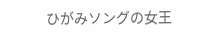ひがみソングの女王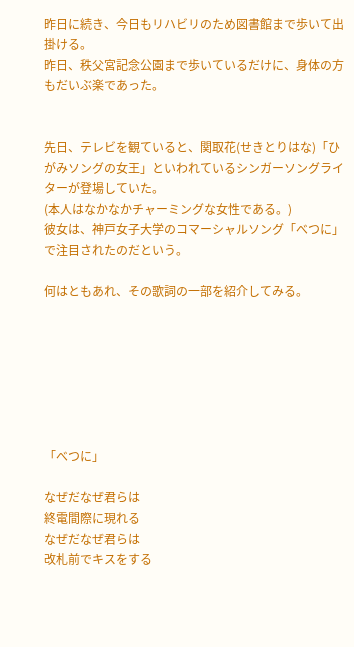昨日に続き、今日もリハビリのため図書館まで歩いて出掛ける。
昨日、秩父宮記念公園まで歩いているだけに、身体の方もだいぶ楽であった。


先日、テレビを観ていると、関取花(せきとりはな)「ひがみソングの女王」といわれているシンガーソングライターが登場していた。
(本人はなかなかチャーミングな女性である。)
彼女は、神戸女子大学のコマーシャルソング「べつに」で注目されたのだという。

何はともあれ、その歌詞の一部を紹介してみる。







「べつに」

なぜだなぜ君らは
終電間際に現れる
なぜだなぜ君らは
改札前でキスをする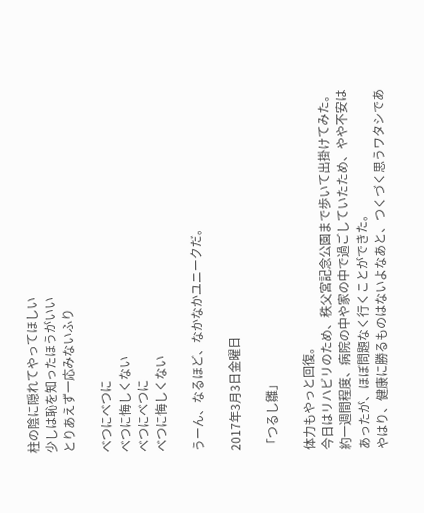柱の陰に隠れてやってほしい
少しは恥を知ったほうがいい
とりあえず一応みないふり

べつにべつに
べつに悔しくない
べつにべつに
べつに悔しくない

うーん、なるほど、なかなかユニークだ。

2017年3月3日金曜日

「つるし雛」

体力もやっと回復。
今日はリハビリのため、秩父宮記念公園まで歩いて出掛けてみた。
約一週間程度、病院の中や家の中で過ごしていたため、やや不安はあったが、ほぼ問題なく行くことができた。
やはり、健康に勝るものはないよなあと、つくづく思うワタシであ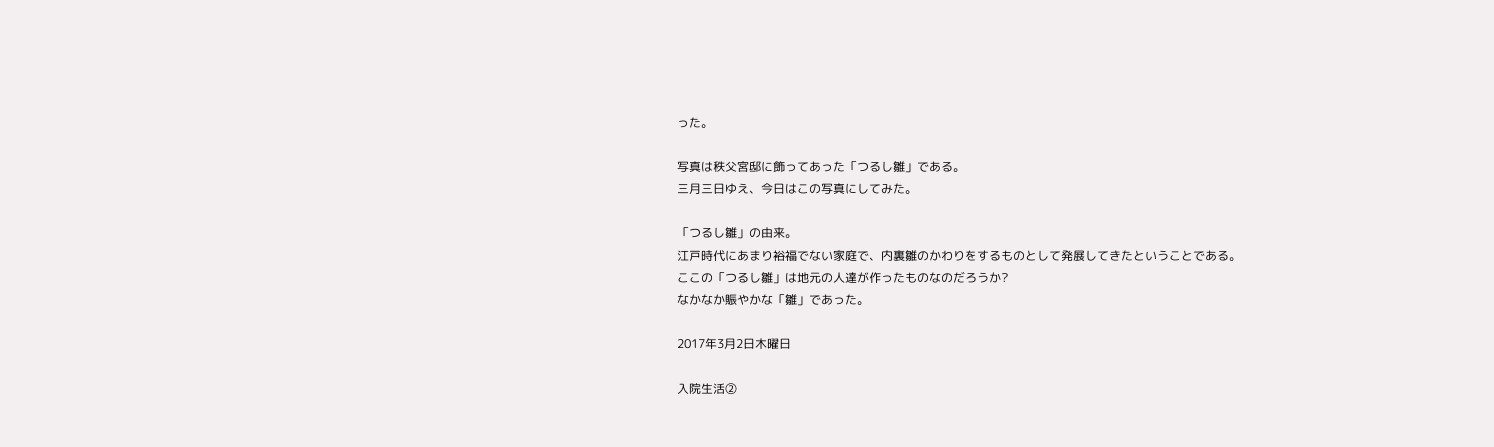った。

写真は秩父宮邸に飾ってあった「つるし雛」である。
三月三日ゆえ、今日はこの写真にしてみた。

「つるし雛」の由来。
江戸時代にあまり裕福でない家庭で、内裏雛のかわりをするものとして発展してきたということである。
ここの「つるし雛」は地元の人達が作ったものなのだろうか?
なかなか賑やかな「雛」であった。

2017年3月2日木曜日

入院生活②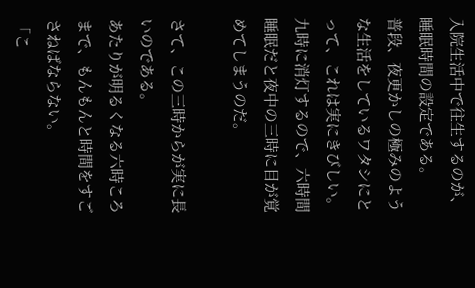入院生活中で往生するのが、睡眠時間の設定である。
普段、夜更かしの極みのような生活をしているワタシにとって、これは実にきびしい。
九時に消灯するので、六時間睡眠だと夜中の三時に目が覚めてしまうのだ。

さて、この三時からが実に長いのである。
あたりが明るくなる六時ころまで、もんもんと時間をすごさねばならない。
「こ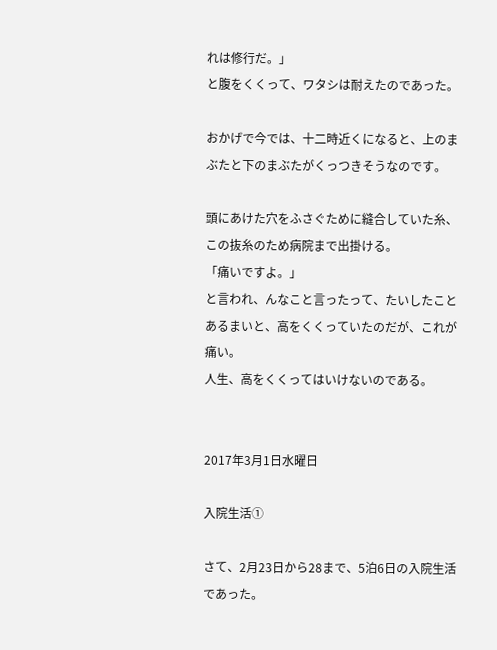れは修行だ。」
と腹をくくって、ワタシは耐えたのであった。

おかげで今では、十二時近くになると、上のまぶたと下のまぶたがくっつきそうなのです。

頭にあけた穴をふさぐために縫合していた糸、この抜糸のため病院まで出掛ける。
「痛いですよ。」
と言われ、んなこと言ったって、たいしたことあるまいと、高をくくっていたのだが、これが痛い。
人生、高をくくってはいけないのである。


2017年3月1日水曜日

入院生活①

さて、2月23日から28まで、5泊6日の入院生活であった。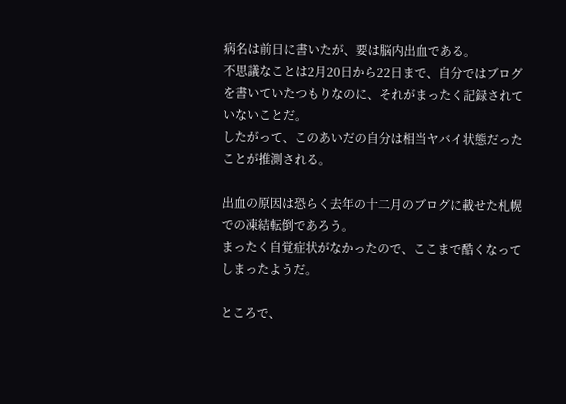病名は前日に書いたが、要は脳内出血である。
不思議なことは2月20日から22日まで、自分ではブログを書いていたつもりなのに、それがまったく記録されていないことだ。
したがって、このあいだの自分は相当ヤバイ状態だったことが推測される。

出血の原因は恐らく去年の十二月のブログに載せた札幌での凍結転倒であろう。
まったく自覚症状がなかったので、ここまで酷くなってしまったようだ。

ところで、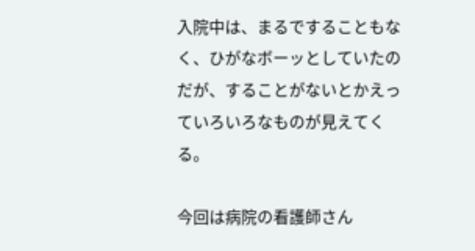入院中は、まるですることもなく、ひがなボーッとしていたのだが、することがないとかえっていろいろなものが見えてくる。

今回は病院の看護師さん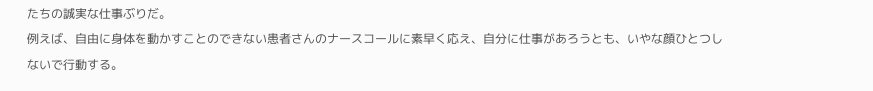たちの誠実な仕事ぶりだ。
例えば、自由に身体を動かすことのできない患者さんのナースコールに素早く応え、自分に仕事があろうとも、いやな顔ひとつしないで行動する。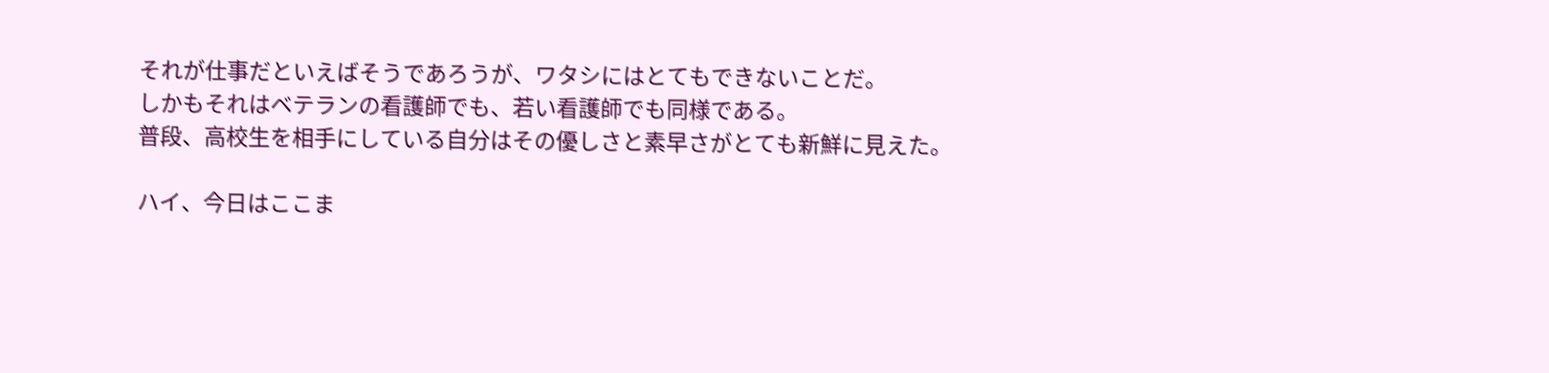それが仕事だといえばそうであろうが、ワタシにはとてもできないことだ。
しかもそれはベテランの看護師でも、若い看護師でも同様である。
普段、高校生を相手にしている自分はその優しさと素早さがとても新鮮に見えた。

ハイ、今日はここま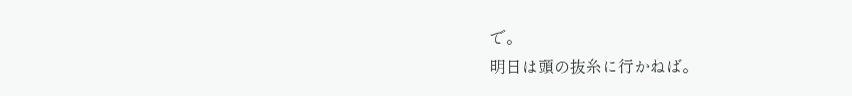で。
明日は頭の抜糸に行かねば。